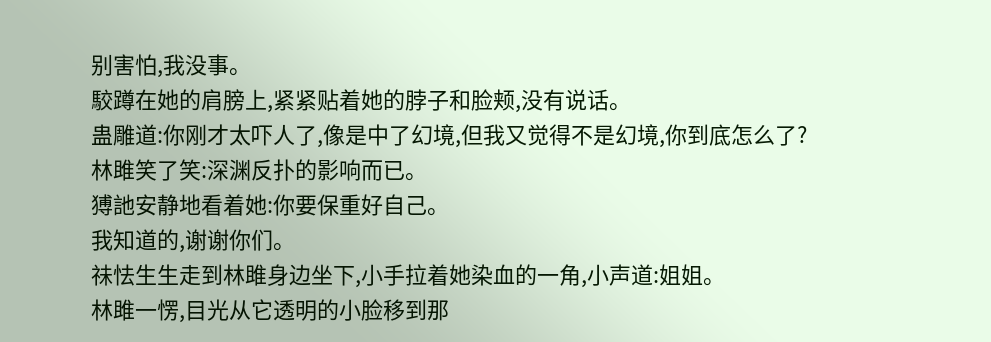别害怕,我没事。
駮蹲在她的肩膀上,紧紧贴着她的脖子和脸颊,没有说话。
蛊雕道:你刚才太吓人了,像是中了幻境,但我又觉得不是幻境,你到底怎么了?
林雎笑了笑:深渊反扑的影响而已。
猼訑安静地看着她:你要保重好自己。
我知道的,谢谢你们。
祙怯生生走到林雎身边坐下,小手拉着她染血的一角,小声道:姐姐。
林雎一愣,目光从它透明的小脸移到那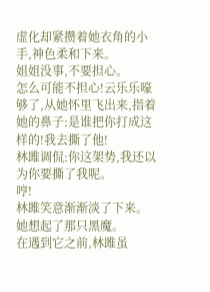虚化却紧攒着她衣角的小手,神色柔和下来。
姐姐没事,不要担心。
怎么可能不担心!云乐乐嚎够了,从她怀里飞出来,指着她的鼻子:是谁把你打成这样的!我去撕了他!
林雎调侃:你这架势,我还以为你要撕了我呢。
哼!
林雎笑意渐渐淡了下来。
她想起了那只黑魔。
在遇到它之前,林雎虽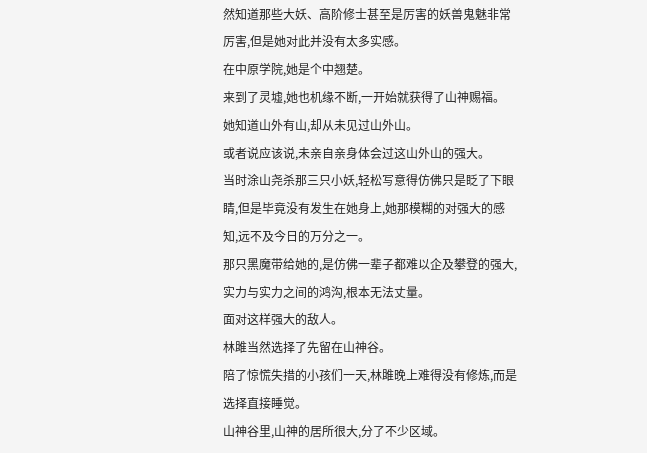然知道那些大妖、高阶修士甚至是厉害的妖兽鬼魅非常厉害,但是她对此并没有太多实感。
在中原学院,她是个中翘楚。
来到了灵墟,她也机缘不断,一开始就获得了山神赐福。
她知道山外有山,却从未见过山外山。
或者说应该说,未亲自亲身体会过这山外山的强大。
当时涂山尧杀那三只小妖,轻松写意得仿佛只是眨了下眼睛,但是毕竟没有发生在她身上,她那模糊的对强大的感知,远不及今日的万分之一。
那只黑魔带给她的,是仿佛一辈子都难以企及攀登的强大,实力与实力之间的鸿沟,根本无法丈量。
面对这样强大的敌人。
林雎当然选择了先留在山神谷。
陪了惊慌失措的小孩们一天,林雎晚上难得没有修炼,而是选择直接睡觉。
山神谷里,山神的居所很大,分了不少区域。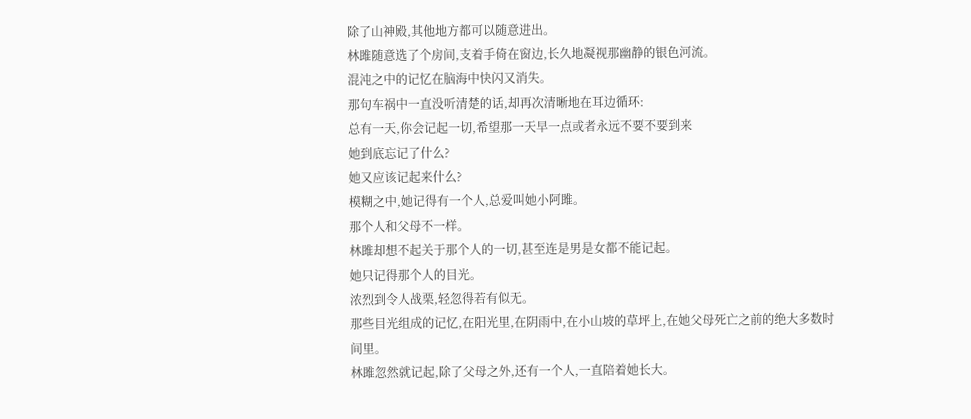除了山神殿,其他地方都可以随意进出。
林雎随意选了个房间,支着手倚在窗边,长久地凝视那幽静的银色河流。
混沌之中的记忆在脑海中快闪又消失。
那句车祸中一直没听清楚的话,却再次清晰地在耳边循环:
总有一天,你会记起一切,希望那一天早一点或者永远不要不要到来
她到底忘记了什么?
她又应该记起来什么?
模糊之中,她记得有一个人,总爱叫她小阿雎。
那个人和父母不一样。
林雎却想不起关于那个人的一切,甚至连是男是女都不能记起。
她只记得那个人的目光。
浓烈到令人战栗,轻忽得若有似无。
那些目光组成的记忆,在阳光里,在阴雨中,在小山坡的草坪上,在她父母死亡之前的绝大多数时间里。
林雎忽然就记起,除了父母之外,还有一个人,一直陪着她长大。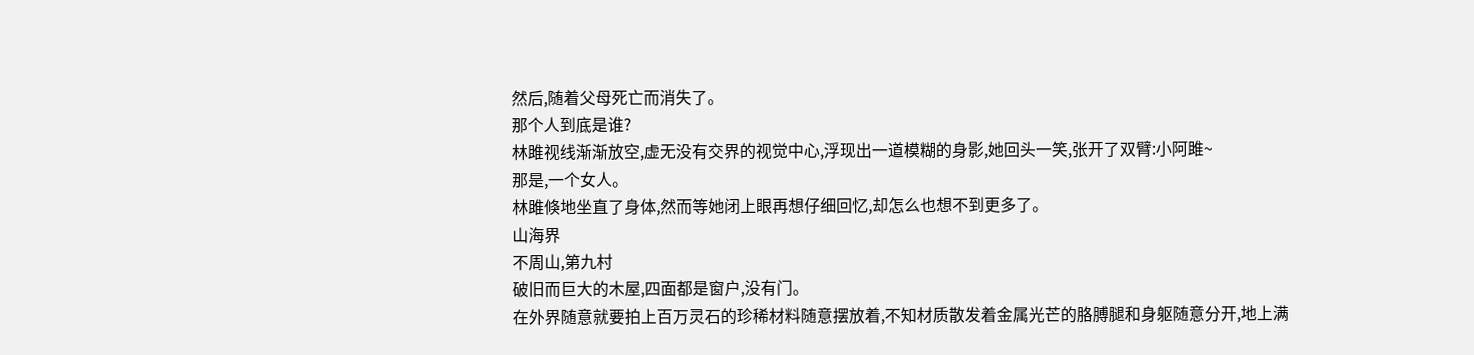然后,随着父母死亡而消失了。
那个人到底是谁?
林雎视线渐渐放空,虚无没有交界的视觉中心,浮现出一道模糊的身影,她回头一笑,张开了双臂:小阿雎~
那是,一个女人。
林雎倏地坐直了身体,然而等她闭上眼再想仔细回忆,却怎么也想不到更多了。
山海界
不周山,第九村
破旧而巨大的木屋,四面都是窗户,没有门。
在外界随意就要拍上百万灵石的珍稀材料随意摆放着,不知材质散发着金属光芒的胳膊腿和身躯随意分开,地上满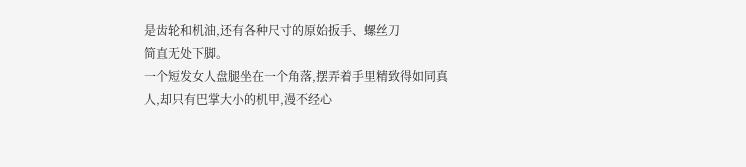是齿轮和机油,还有各种尺寸的原始扳手、螺丝刀
简直无处下脚。
一个短发女人盘腿坐在一个角落,摆弄着手里精致得如同真人,却只有巴掌大小的机甲,漫不经心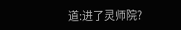道:进了灵师院?